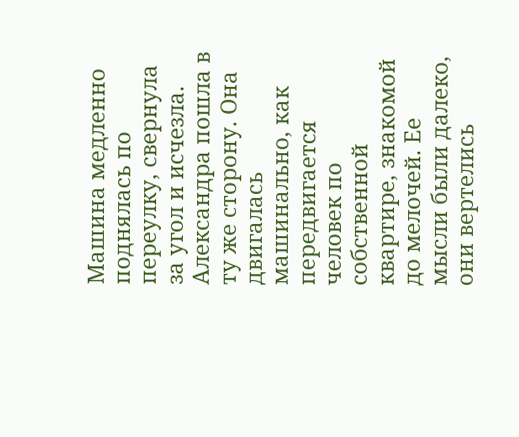Машина медленно поднялась по переулку, свернула за угол и исчезла. Александра пошла в ту же сторону. Она двигалась машинально, как передвигается человек по собственной квартире, знакомой до мелочей. Ее мысли были далеко, они вертелись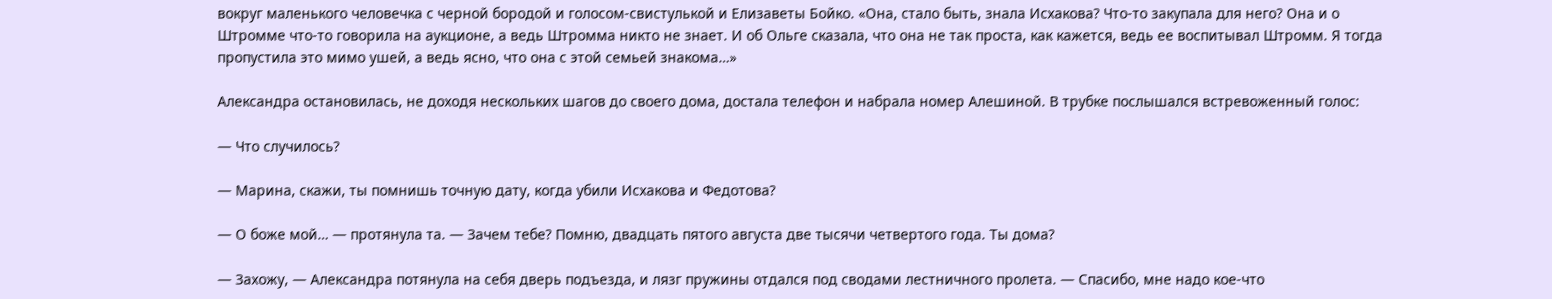вокруг маленького человечка с черной бородой и голосом-свистулькой и Елизаветы Бойко. «Она, стало быть, знала Исхакова? Что-то закупала для него? Она и о Штромме что-то говорила на аукционе, а ведь Штромма никто не знает. И об Ольге сказала, что она не так проста, как кажется, ведь ее воспитывал Штромм. Я тогда пропустила это мимо ушей, а ведь ясно, что она с этой семьей знакома…»

Александра остановилась, не доходя нескольких шагов до своего дома, достала телефон и набрала номер Алешиной. В трубке послышался встревоженный голос:

— Что случилось?

— Марина, скажи, ты помнишь точную дату, когда убили Исхакова и Федотова?

— О боже мой… — протянула та. — Зачем тебе? Помню, двадцать пятого августа две тысячи четвертого года. Ты дома?

— Захожу, — Александра потянула на себя дверь подъезда, и лязг пружины отдался под сводами лестничного пролета. — Спасибо, мне надо кое-что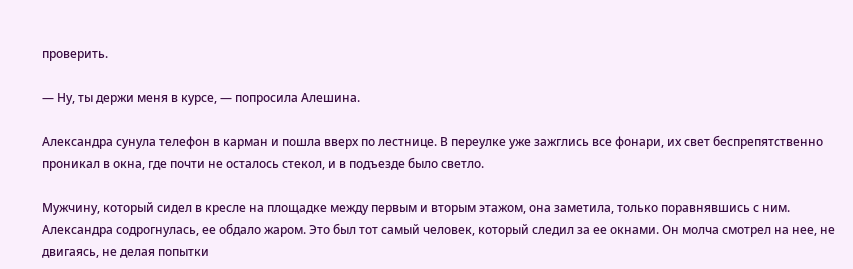проверить.

— Ну, ты держи меня в курсе, — попросила Алешина.

Александра сунула телефон в карман и пошла вверх по лестнице. В переулке уже зажглись все фонари, их свет беспрепятственно проникал в окна, где почти не осталось стекол, и в подъезде было светло.

Мужчину, который сидел в кресле на площадке между первым и вторым этажом, она заметила, только поравнявшись с ним. Александра содрогнулась, ее обдало жаром. Это был тот самый человек, который следил за ее окнами. Он молча смотрел на нее, не двигаясь, не делая попытки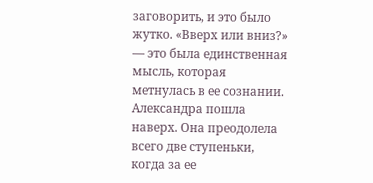заговорить, и это было жутко. «Вверх или вниз?» — это была единственная мысль, которая метнулась в ее сознании. Александра пошла наверх. Она преодолела всего две ступеньки, когда за ее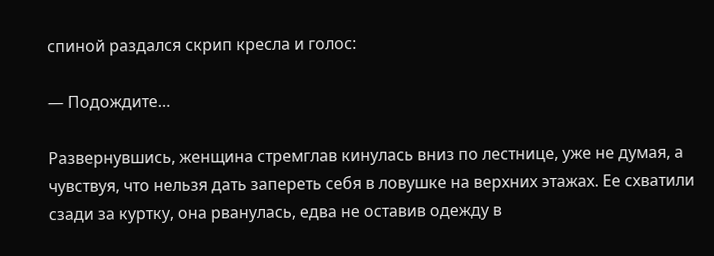спиной раздался скрип кресла и голос:

— Подождите…

Развернувшись, женщина стремглав кинулась вниз по лестнице, уже не думая, а чувствуя, что нельзя дать запереть себя в ловушке на верхних этажах. Ее схватили сзади за куртку, она рванулась, едва не оставив одежду в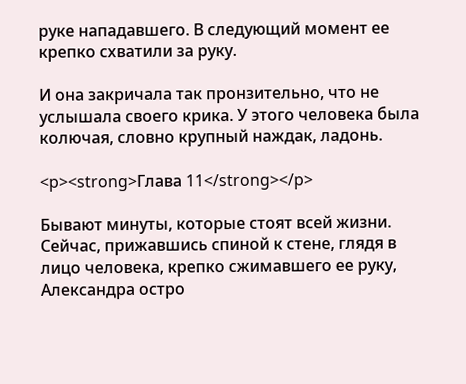руке нападавшего. В следующий момент ее крепко схватили за руку.

И она закричала так пронзительно, что не услышала своего крика. У этого человека была колючая, словно крупный наждак, ладонь.

<p><strong>Глава 11</strong></p>

Бывают минуты, которые стоят всей жизни. Сейчас, прижавшись спиной к стене, глядя в лицо человека, крепко сжимавшего ее руку, Александра остро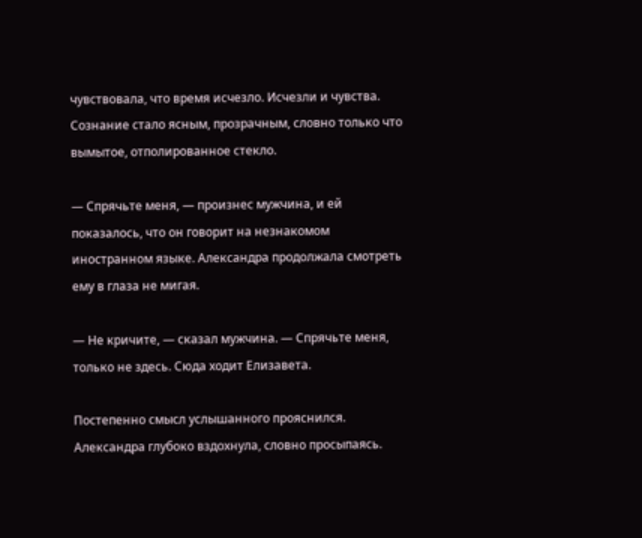чувствовала, что время исчезло. Исчезли и чувства. Сознание стало ясным, прозрачным, словно только что вымытое, отполированное стекло.

— Спрячьте меня, — произнес мужчина, и ей показалось, что он говорит на незнакомом иностранном языке. Александра продолжала смотреть ему в глаза не мигая.

— Не кричите, — сказал мужчина. — Спрячьте меня, только не здесь. Сюда ходит Елизавета.

Постепенно смысл услышанного прояснился. Александра глубоко вздохнула, словно просыпаясь.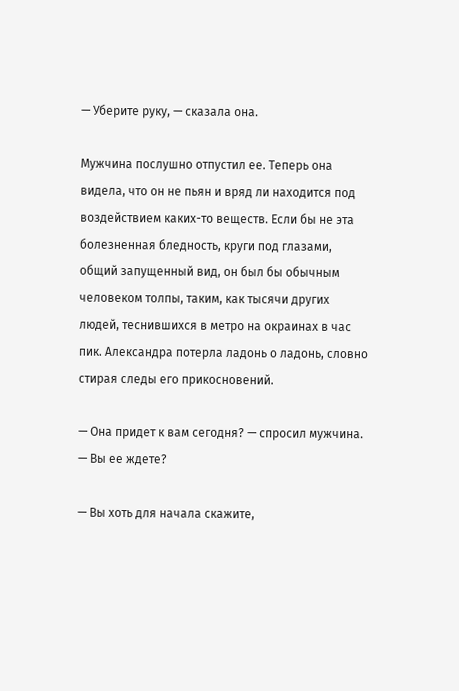— Уберите руку, — сказала она.

Мужчина послушно отпустил ее. Теперь она видела, что он не пьян и вряд ли находится под воздействием каких-то веществ. Если бы не эта болезненная бледность, круги под глазами, общий запущенный вид, он был бы обычным человеком толпы, таким, как тысячи других людей, теснившихся в метро на окраинах в час пик. Александра потерла ладонь о ладонь, словно стирая следы его прикосновений.

— Она придет к вам сегодня? — спросил мужчина. — Вы ее ждете?

— Вы хоть для начала скажите,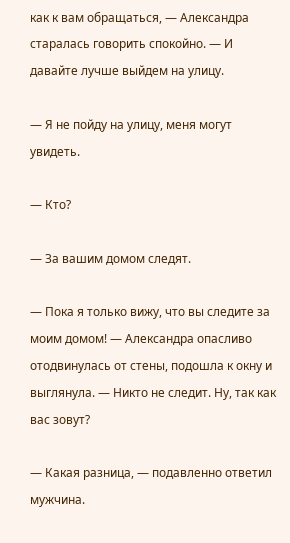как к вам обращаться, — Александра старалась говорить спокойно. — И давайте лучше выйдем на улицу.

— Я не пойду на улицу, меня могут увидеть.

— Кто?

— За вашим домом следят.

— Пока я только вижу, что вы следите за моим домом! — Александра опасливо отодвинулась от стены, подошла к окну и выглянула. — Никто не следит. Ну, так как вас зовут?

— Какая разница, — подавленно ответил мужчина.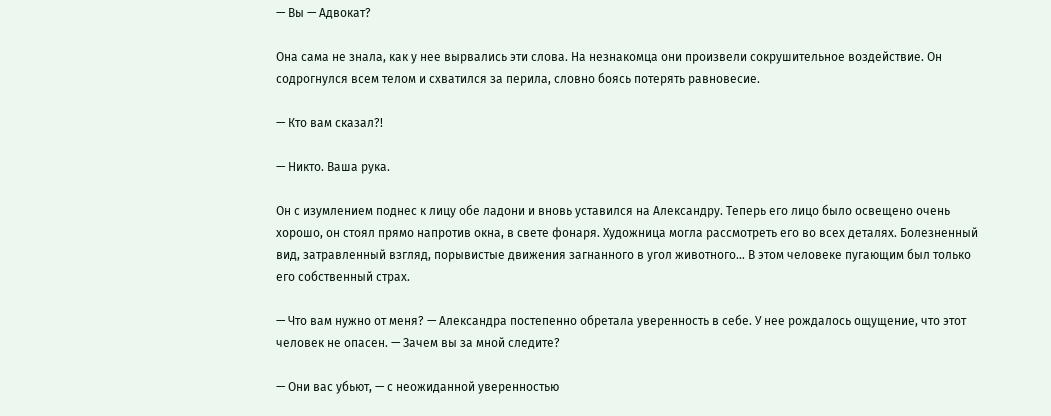— Вы — Адвокат?

Она сама не знала, как у нее вырвались эти слова. На незнакомца они произвели сокрушительное воздействие. Он содрогнулся всем телом и схватился за перила, словно боясь потерять равновесие.

— Кто вам сказал?!

— Никто. Ваша рука.

Он с изумлением поднес к лицу обе ладони и вновь уставился на Александру. Теперь его лицо было освещено очень хорошо, он стоял прямо напротив окна, в свете фонаря. Художница могла рассмотреть его во всех деталях. Болезненный вид, затравленный взгляд, порывистые движения загнанного в угол животного… В этом человеке пугающим был только его собственный страх.

— Что вам нужно от меня? — Александра постепенно обретала уверенность в себе. У нее рождалось ощущение, что этот человек не опасен. — Зачем вы за мной следите?

— Они вас убьют, — с неожиданной уверенностью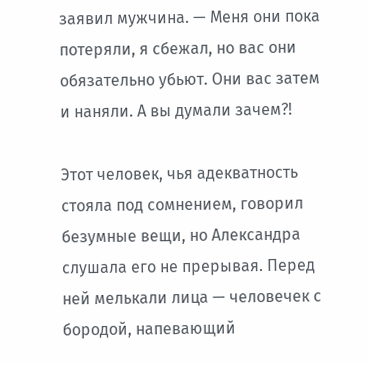заявил мужчина. — Меня они пока потеряли, я сбежал, но вас они обязательно убьют. Они вас затем и наняли. А вы думали зачем?!

Этот человек, чья адекватность стояла под сомнением, говорил безумные вещи, но Александра слушала его не прерывая. Перед ней мелькали лица — человечек с бородой, напевающий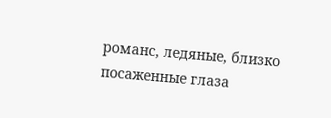романс, ледяные, близко посаженные глаза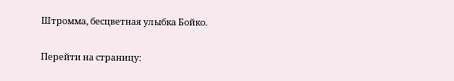Штромма, бесцветная улыбка Бойко.

Перейти на страницу: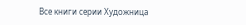Все книги серии Художница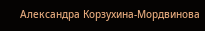Александра Корзухина-Мордвинова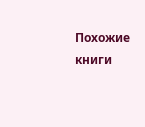Похожие книги